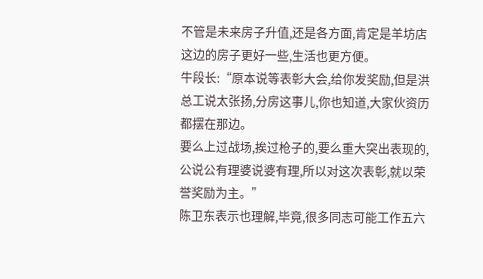不管是未来房子升值,还是各方面,肯定是羊坊店这边的房子更好一些,生活也更方便。
牛段长:“原本说等表彰大会,给你发奖励,但是洪总工说太张扬,分房这事儿,你也知道,大家伙资历都摆在那边。
要么上过战场,挨过枪子的,要么重大突出表现的,公说公有理婆说婆有理,所以对这次表彰,就以荣誉奖励为主。”
陈卫东表示也理解,毕竟,很多同志可能工作五六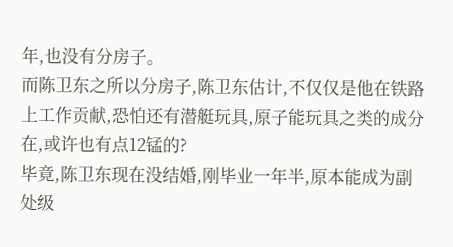年,也没有分房子。
而陈卫东之所以分房子,陈卫东估计,不仅仅是他在铁路上工作贡献,恐怕还有潜艇玩具,原子能玩具之类的成分在,或许也有点12锰的?
毕竟,陈卫东现在没结婚,刚毕业一年半,原本能成为副处级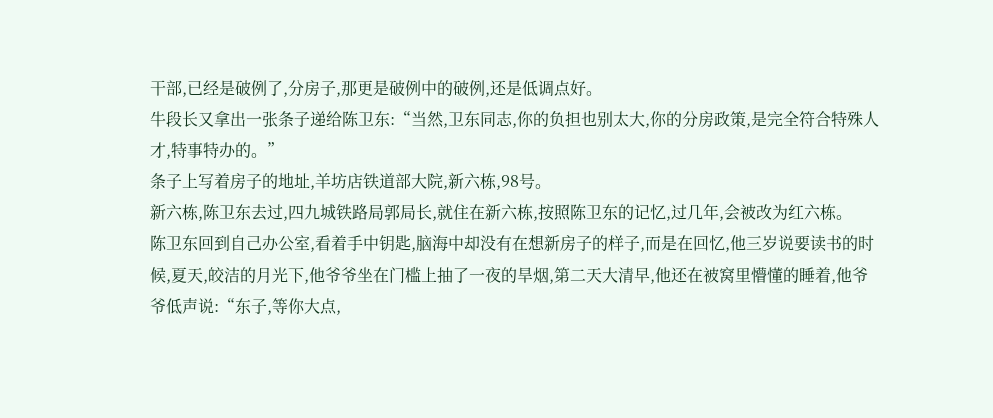干部,已经是破例了,分房子,那更是破例中的破例,还是低调点好。
牛段长又拿出一张条子递给陈卫东:“当然,卫东同志,你的负担也别太大,你的分房政策,是完全符合特殊人才,特事特办的。”
条子上写着房子的地址,羊坊店铁道部大院,新六栋,98号。
新六栋,陈卫东去过,四九城铁路局郭局长,就住在新六栋,按照陈卫东的记忆,过几年,会被改为红六栋。
陈卫东回到自己办公室,看着手中钥匙,脑海中却没有在想新房子的样子,而是在回忆,他三岁说要读书的时候,夏天,皎洁的月光下,他爷爷坐在门槛上抽了一夜的旱烟,第二天大清早,他还在被窝里懵懂的睡着,他爷爷低声说:“东子,等你大点,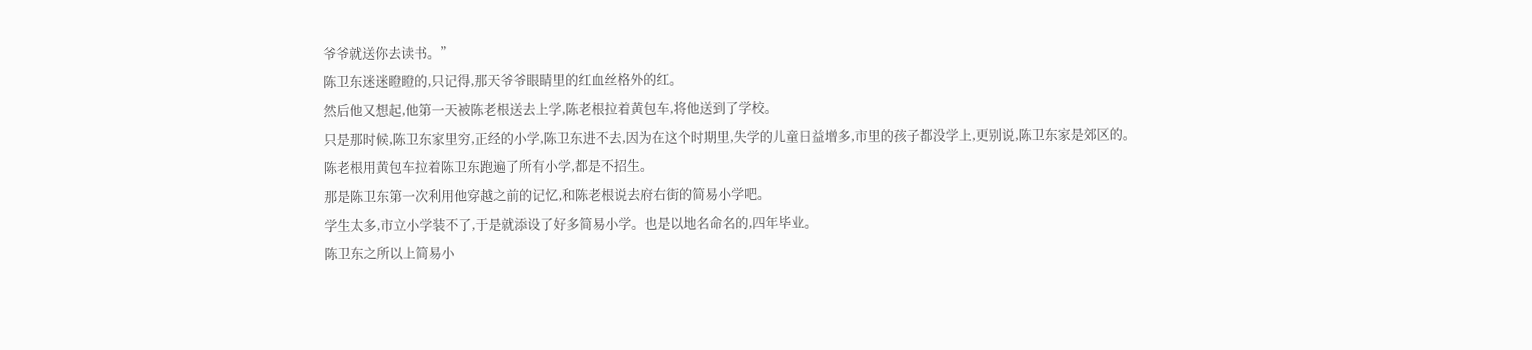爷爷就送你去读书。”
陈卫东迷迷瞪瞪的,只记得,那天爷爷眼睛里的红血丝格外的红。
然后他又想起,他第一天被陈老根送去上学,陈老根拉着黄包车,将他送到了学校。
只是那时候,陈卫东家里穷,正经的小学,陈卫东进不去,因为在这个时期里,失学的儿童日益增多,市里的孩子都没学上,更别说,陈卫东家是郊区的。
陈老根用黄包车拉着陈卫东跑遍了所有小学,都是不招生。
那是陈卫东第一次利用他穿越之前的记忆,和陈老根说去府右街的简易小学吧。
学生太多,市立小学装不了,于是就添设了好多简易小学。也是以地名命名的,四年毕业。
陈卫东之所以上简易小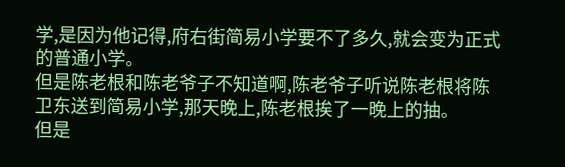学,是因为他记得,府右街简易小学要不了多久,就会变为正式的普通小学。
但是陈老根和陈老爷子不知道啊,陈老爷子听说陈老根将陈卫东送到简易小学,那天晚上,陈老根挨了一晚上的抽。
但是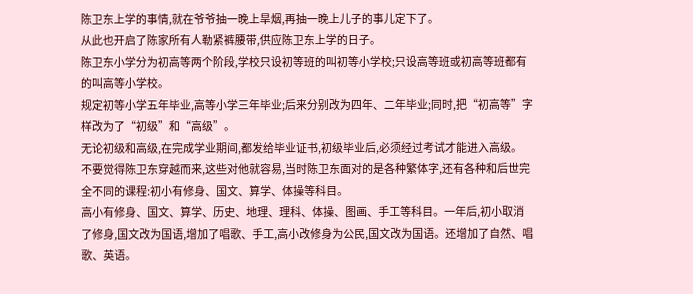陈卫东上学的事情,就在爷爷抽一晚上旱烟,再抽一晚上儿子的事儿定下了。
从此也开启了陈家所有人勒紧裤腰带,供应陈卫东上学的日子。
陈卫东小学分为初高等两个阶段,学校只设初等班的叫初等小学校;只设高等班或初高等班都有的叫高等小学校。
规定初等小学五年毕业,高等小学三年毕业;后来分别改为四年、二年毕业;同时,把“初高等”字样改为了“初级”和“高级”。
无论初级和高级,在完成学业期间,都发给毕业证书,初级毕业后,必须经过考试才能进入高级。
不要觉得陈卫东穿越而来,这些对他就容易,当时陈卫东面对的是各种繁体字,还有各种和后世完全不同的课程:初小有修身、国文、算学、体操等科目。
高小有修身、国文、算学、历史、地理、理科、体操、图画、手工等科目。一年后,初小取消了修身,国文改为国语,增加了唱歌、手工,高小改修身为公民,国文改为国语。还增加了自然、唱歌、英语。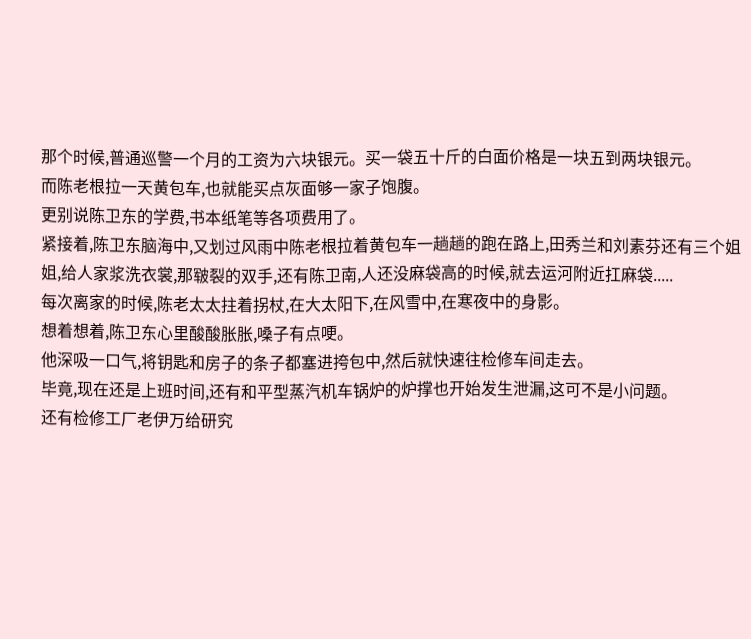那个时候,普通巡警一个月的工资为六块银元。买一袋五十斤的白面价格是一块五到两块银元。
而陈老根拉一天黄包车,也就能买点灰面够一家子饱腹。
更别说陈卫东的学费,书本纸笔等各项费用了。
紧接着,陈卫东脑海中,又划过风雨中陈老根拉着黄包车一趟趟的跑在路上,田秀兰和刘素芬还有三个姐姐,给人家浆洗衣裳,那皲裂的双手,还有陈卫南,人还没麻袋高的时候,就去运河附近扛麻袋.....
每次离家的时候,陈老太太拄着拐杖,在大太阳下,在风雪中,在寒夜中的身影。
想着想着,陈卫东心里酸酸胀胀,嗓子有点哽。
他深吸一口气,将钥匙和房子的条子都塞进挎包中,然后就快速往检修车间走去。
毕竟,现在还是上班时间,还有和平型蒸汽机车锅炉的炉撑也开始发生泄漏,这可不是小问题。
还有检修工厂老伊万给研究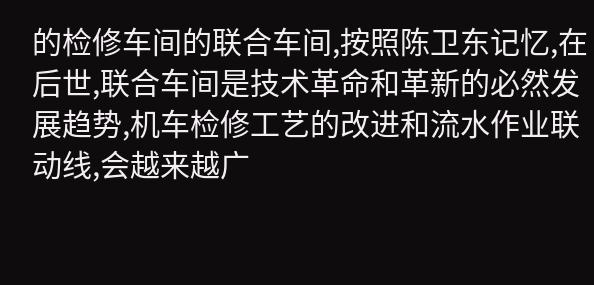的检修车间的联合车间,按照陈卫东记忆,在后世,联合车间是技术革命和革新的必然发展趋势,机车检修工艺的改进和流水作业联动线,会越来越广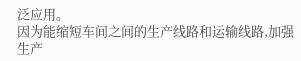泛应用。
因为能缩短车间之间的生产线路和运输线路,加强生产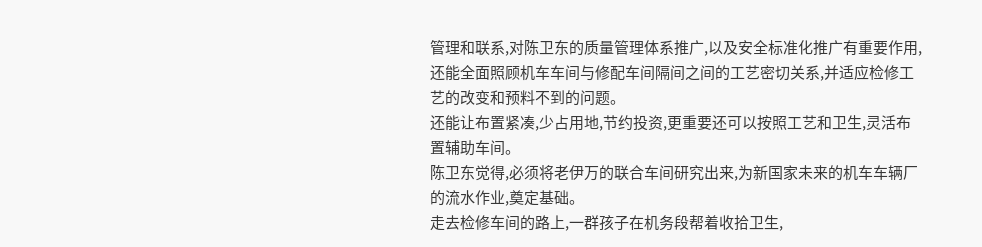管理和联系,对陈卫东的质量管理体系推广,以及安全标准化推广有重要作用,还能全面照顾机车车间与修配车间隔间之间的工艺密切关系,并适应检修工艺的改变和预料不到的问题。
还能让布置紧凑,少占用地,节约投资,更重要还可以按照工艺和卫生,灵活布置辅助车间。
陈卫东觉得,必须将老伊万的联合车间研究出来,为新国家未来的机车车辆厂的流水作业,奠定基础。
走去检修车间的路上,一群孩子在机务段帮着收拾卫生,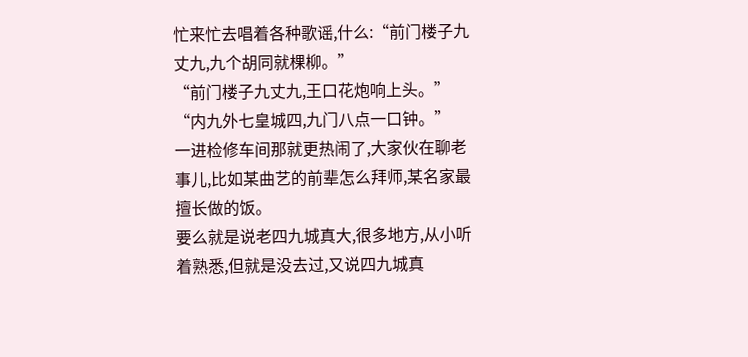忙来忙去唱着各种歌谣,什么:“前门楼子九丈九,九个胡同就棵柳。”
“前门楼子九丈九,王口花炮响上头。”
“内九外七皇城四,九门八点一口钟。”
一进检修车间那就更热闹了,大家伙在聊老事儿,比如某曲艺的前辈怎么拜师,某名家最擅长做的饭。
要么就是说老四九城真大,很多地方,从小听着熟悉,但就是没去过,又说四九城真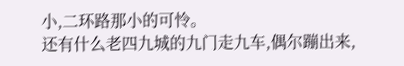小,二环路那小的可怜。
还有什么老四九城的九门走九车,偶尔蹦出来,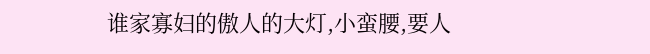谁家寡妇的傲人的大灯,小蛮腰,要人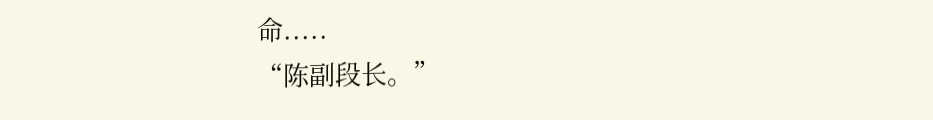命.....
“陈副段长。”